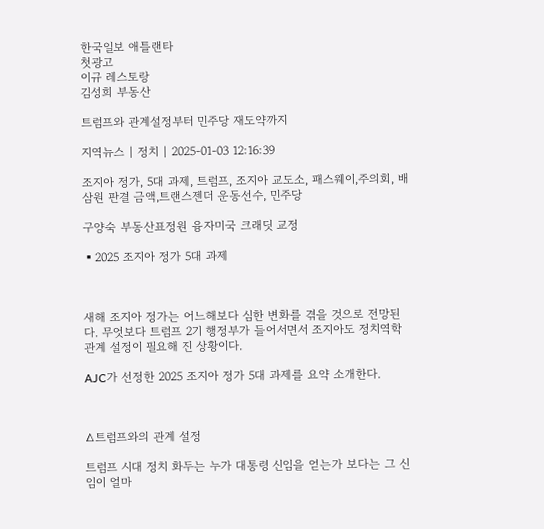한국일보 애틀랜타
첫광고
이규 레스토랑
김성희 부동산

트럼프와 관계설정부터 민주당 재도약까지

지역뉴스 | 정치 | 2025-01-03 12:16:39

조지아 정가, 5대 과제, 트럼프, 조지아 교도소, 패스웨이,주의회, 배삼원 판결 금액,트랜스젠더 운동선수, 민주당

구양숙 부동산표정원 융자미국 크래딧 교정

▪2025 조지아 정가 5대 과제



새해 조지아 정가는 어느해보다 심한 변화를 겪을 것으로 전망된다. 무엇보다 트럼프 2기 행정부가 들어서면서 조지아도 정치역학 관계 설정이 필요해 진 상황이다.

AJC가 선정한 2025 조지아 정가 5대 과제를 요약 소개한다.



∆트럼프와의 관계 설정

트럼프 시대 정치 화두는 누가 대통령 신임을 얻는가 보다는 그 신임이 얼마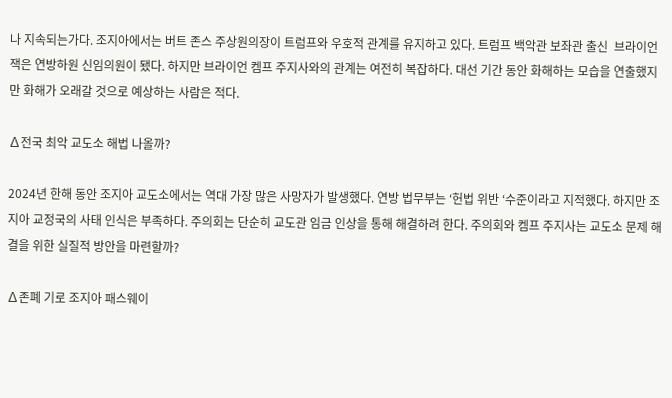나 지속되는가다. 조지아에서는 버트 존스 주상원의장이 트럼프와 우호적 관계를 유지하고 있다. 트럼프 백악관 보좌관 출신  브라이언 잭은 연방하원 신임의원이 됐다. 하지만 브라이언 켐프 주지사와의 관계는 여전히 복잡하다. 대선 기간 동안 화해하는 모습을 연출했지만 화해가 오래갈 것으로 예상하는 사람은 적다.

∆전국 최악 교도소 해법 나올까?

2024년 한해 동안 조지아 교도소에서는 역대 가장 많은 사망자가 발생했다. 연방 법무부는 ‘헌법 위반 ‘수준이라고 지적했다. 하지만 조지아 교정국의 사태 인식은 부족하다. 주의회는 단순히 교도관 임금 인상을 통해 해결하려 한다. 주의회와 켐프 주지사는 교도소 문제 해결을 위한 실질적 방안을 마련할까?

∆존폐 기로 조지아 패스웨이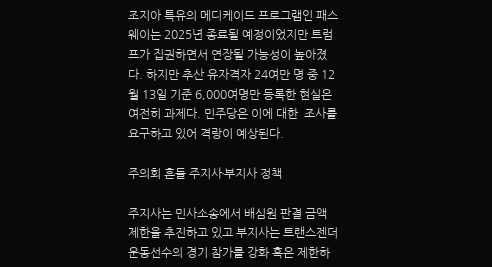조지아 특유의 메디케이드 프로그램인 패스웨이는 2025년 종료될 예정이었지만 트럼프가 집권하면서 연장될 가능성이 높아졌다. 하지만 추산 유자격자 24여만 명 중 12월 13일 기준 6,000여명만 등록한 현실은 여전히 과제다. 민주당은 이에 대한  조사를 요구하고 있어 격랑이 예상된다.

주의회 흔들 주지사∙부지사 정책

주지사는 민사소송에서 배심원 판결 금액 제한을 추진하고 있고 부지사는 트랜스젠더 운동선수의 경기 참가를 강화 혹은 제한하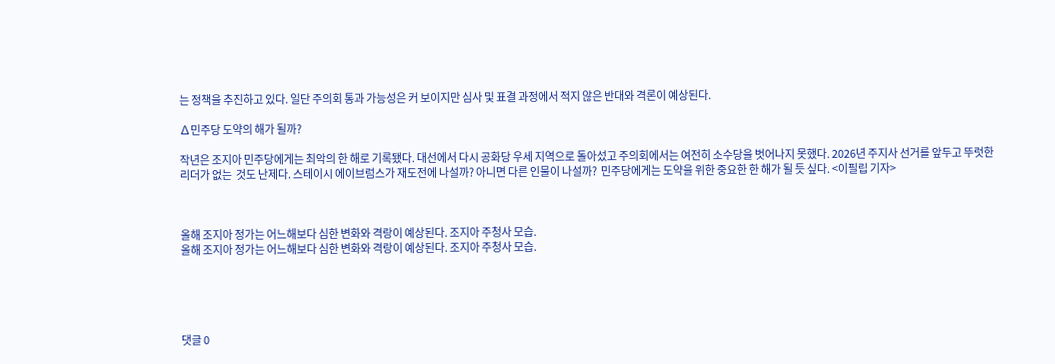는 정책을 추진하고 있다. 일단 주의회 통과 가능성은 커 보이지만 심사 및 표결 과정에서 적지 않은 반대와 격론이 예상된다.

∆민주당 도약의 해가 될까?

작년은 조지아 민주당에게는 최악의 한 해로 기록됐다. 대선에서 다시 공화당 우세 지역으로 돌아섰고 주의회에서는 여전히 소수당을 벗어나지 못했다. 2026년 주지사 선거를 앞두고 뚜럿한 리더가 없는  것도 난제다. 스테이시 에이브럼스가 재도전에 나설까? 아니면 다른 인물이 나설까?  민주당에게는 도약을 위한 중요한 한 해가 될 듯 싶다. <이필립 기자>



올해 조지아 정가는 어느해보다 심한 변화와 격랑이 예상된다. 조지아 주청사 모습.
올해 조지아 정가는 어느해보다 심한 변화와 격랑이 예상된다. 조지아 주청사 모습.





댓글 0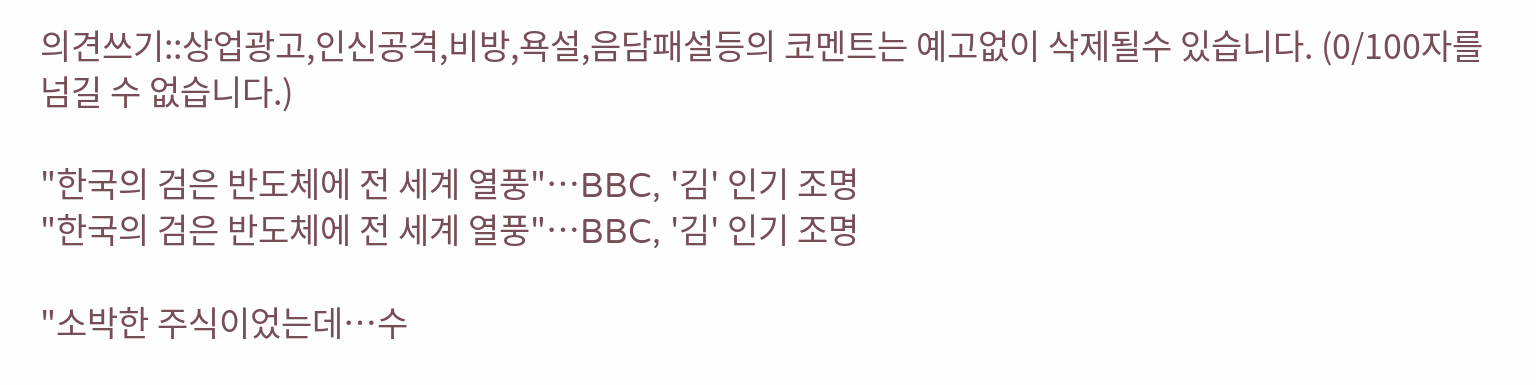의견쓰기::상업광고,인신공격,비방,욕설,음담패설등의 코멘트는 예고없이 삭제될수 있습니다. (0/100자를 넘길 수 없습니다.)

"한국의 검은 반도체에 전 세계 열풍"…BBC, '김' 인기 조명
"한국의 검은 반도체에 전 세계 열풍"…BBC, '김' 인기 조명

"소박한 주식이었는데…수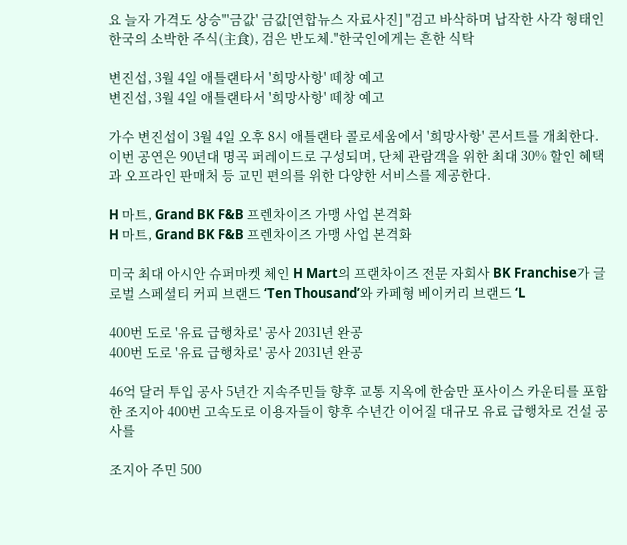요 늘자 가격도 상승"'금값' 금값[연합뉴스 자료사진] "검고 바삭하며 납작한 사각 형태인 한국의 소박한 주식(主食), 검은 반도체."한국인에게는 흔한 식탁

변진섭, 3월 4일 애틀랜타서 '희망사항' 떼창 예고
변진섭, 3월 4일 애틀랜타서 '희망사항' 떼창 예고

가수 변진섭이 3월 4일 오후 8시 애틀랜타 콜로세움에서 '희망사항' 콘서트를 개최한다. 이번 공연은 90년대 명곡 퍼레이드로 구성되며, 단체 관람객을 위한 최대 30% 할인 혜택과 오프라인 판매처 등 교민 편의를 위한 다양한 서비스를 제공한다.

H 마트, Grand BK F&B 프렌차이즈 가맹 사업 본격화
H 마트, Grand BK F&B 프렌차이즈 가맹 사업 본격화

미국 최대 아시안 슈퍼마켓 체인 H Mart의 프랜차이즈 전문 자회사 BK Franchise가 글로벌 스페셜티 커피 브랜드 ‘Ten Thousand’와 카페형 베이커리 브랜드 ‘L

400번 도로 '유료 급행차로' 공사 2031년 완공
400번 도로 '유료 급행차로' 공사 2031년 완공

46억 달러 투입 공사 5년간 지속주민들 향후 교통 지옥에 한숨만 포사이스 카운티를 포함한 조지아 400번 고속도로 이용자들이 향후 수년간 이어질 대규모 유료 급행차로 건설 공사를

조지아 주민 500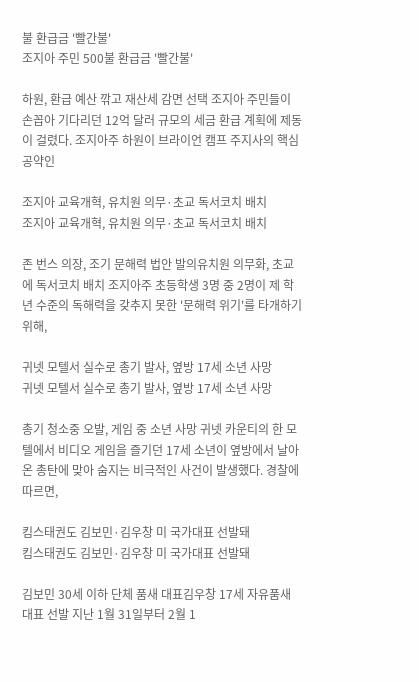불 환급금 '빨간불'
조지아 주민 500불 환급금 '빨간불'

하원, 환급 예산 깎고 재산세 감면 선택 조지아 주민들이 손꼽아 기다리던 12억 달러 규모의 세금 환급 계획에 제동이 걸렸다. 조지아주 하원이 브라이언 캠프 주지사의 핵심 공약인

조지아 교육개혁, 유치원 의무·초교 독서코치 배치
조지아 교육개혁, 유치원 의무·초교 독서코치 배치

존 번스 의장, 조기 문해력 법안 발의유치원 의무화, 초교에 독서코치 배치 조지아주 초등학생 3명 중 2명이 제 학년 수준의 독해력을 갖추지 못한 '문해력 위기'를 타개하기 위해,

귀넷 모텔서 실수로 총기 발사, 옆방 17세 소년 사망
귀넷 모텔서 실수로 총기 발사, 옆방 17세 소년 사망

총기 청소중 오발, 게임 중 소년 사망 귀넷 카운티의 한 모텔에서 비디오 게임을 즐기던 17세 소년이 옆방에서 날아온 총탄에 맞아 숨지는 비극적인 사건이 발생했다. 경찰에 따르면,

킴스태권도 김보민·김우창 미 국가대표 선발돼
킴스태권도 김보민·김우창 미 국가대표 선발돼

김보민 30세 이하 단체 품새 대표김우창 17세 자유품새 대표 선발 지난 1월 31일부터 2월 1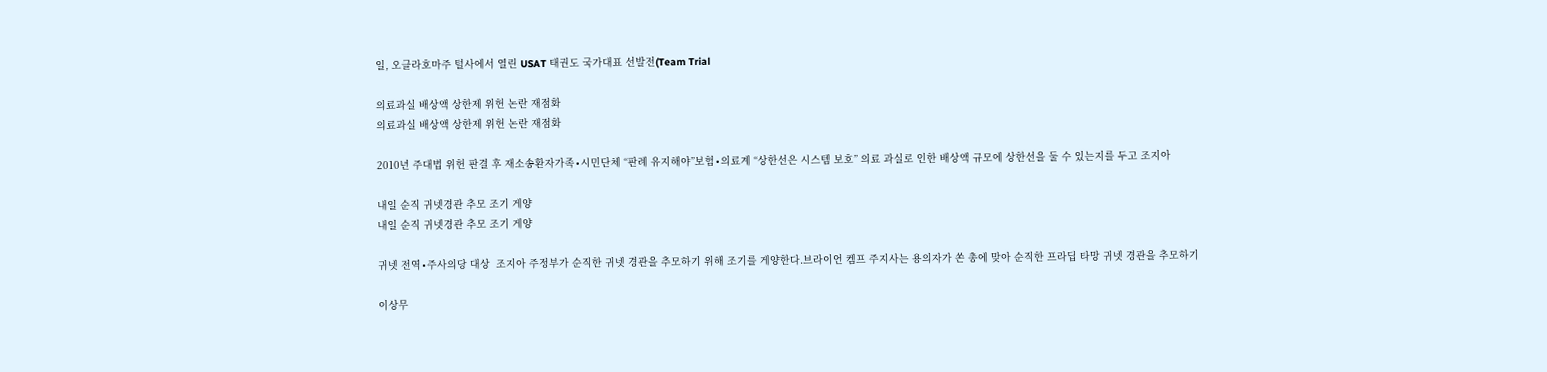일, 오클라호마주 털사에서 열린 USAT 태권도 국가대표 선발전(Team Trial

의료과실 배상액 상한제 위헌 논란 재점화
의료과실 배상액 상한제 위헌 논란 재점화

2010년 주대법 위헌 판결 후 재소송환자가족∙시민단체 “판례 유지해야”보험∙의료계 “상한선은 시스템 보호” 의료 과실로 인한 배상액 규모에 상한선을 둘 수 있는지를 두고 조지아

내일 순직 귀넷경관 추모 조기 게양
내일 순직 귀넷경관 추모 조기 게양

귀넷 전역∙주사의당 대상  조지아 주정부가 순직한 귀넷 경관을 추모하기 위해 조기를 게양한다.브라이언 켐프 주지사는 용의자가 쏜 총에 맞아 순직한 프라딥 타망 귀넷 경관을 추모하기

이상무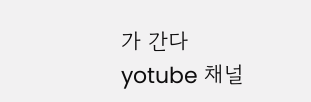가 간다 yotube 채널